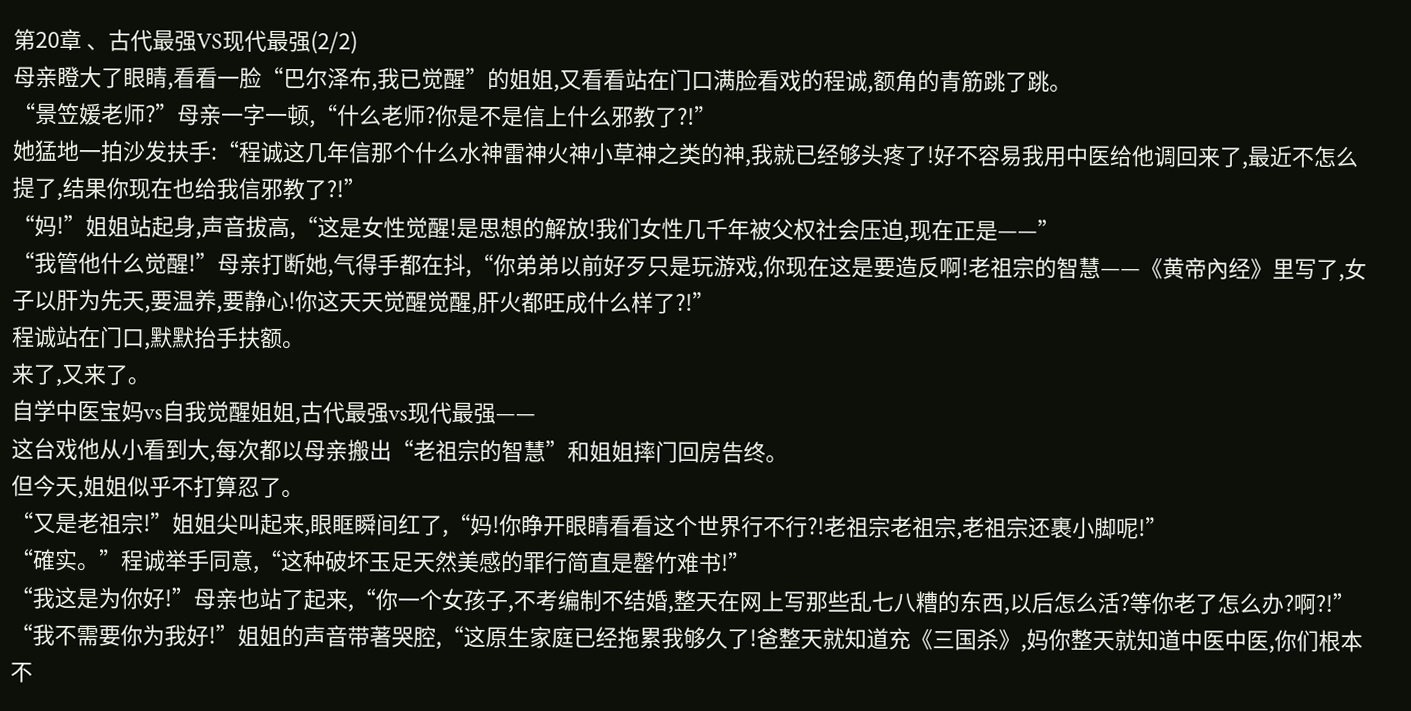第20章 、古代最强VS现代最强(2/2)
母亲瞪大了眼睛,看看一脸“巴尔泽布,我已觉醒”的姐姐,又看看站在门口满脸看戏的程诚,额角的青筋跳了跳。
“景笠媛老师?”母亲一字一顿,“什么老师?你是不是信上什么邪教了?!”
她猛地一拍沙发扶手:“程诚这几年信那个什么水神雷神火神小草神之类的神,我就已经够头疼了!好不容易我用中医给他调回来了,最近不怎么提了,结果你现在也给我信邪教了?!”
“妈!”姐姐站起身,声音拔高,“这是女性觉醒!是思想的解放!我们女性几千年被父权社会压迫,现在正是——”
“我管他什么觉醒!”母亲打断她,气得手都在抖,“你弟弟以前好歹只是玩游戏,你现在这是要造反啊!老祖宗的智慧——《黄帝內经》里写了,女子以肝为先天,要温养,要静心!你这天天觉醒觉醒,肝火都旺成什么样了?!”
程诚站在门口,默默抬手扶额。
来了,又来了。
自学中医宝妈vs自我觉醒姐姐,古代最强vs现代最强——
这台戏他从小看到大,每次都以母亲搬出“老祖宗的智慧”和姐姐摔门回房告终。
但今天,姐姐似乎不打算忍了。
“又是老祖宗!”姐姐尖叫起来,眼眶瞬间红了,“妈!你睁开眼睛看看这个世界行不行?!老祖宗老祖宗,老祖宗还裹小脚呢!”
“確实。”程诚举手同意,“这种破坏玉足天然美感的罪行简直是罄竹难书!”
“我这是为你好!”母亲也站了起来,“你一个女孩子,不考编制不结婚,整天在网上写那些乱七八糟的东西,以后怎么活?等你老了怎么办?啊?!”
“我不需要你为我好!”姐姐的声音带著哭腔,“这原生家庭已经拖累我够久了!爸整天就知道充《三国杀》,妈你整天就知道中医中医,你们根本不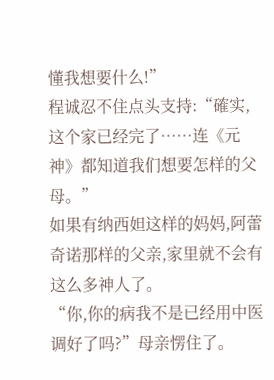懂我想要什么!”
程诚忍不住点头支持:“確实,这个家已经完了……连《元神》都知道我们想要怎样的父母。”
如果有纳西妲这样的妈妈,阿蕾奇诺那样的父亲,家里就不会有这么多神人了。
“你,你的病我不是已经用中医调好了吗?”母亲愣住了。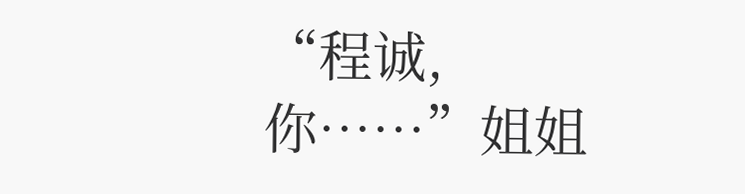“程诚,你……”姐姐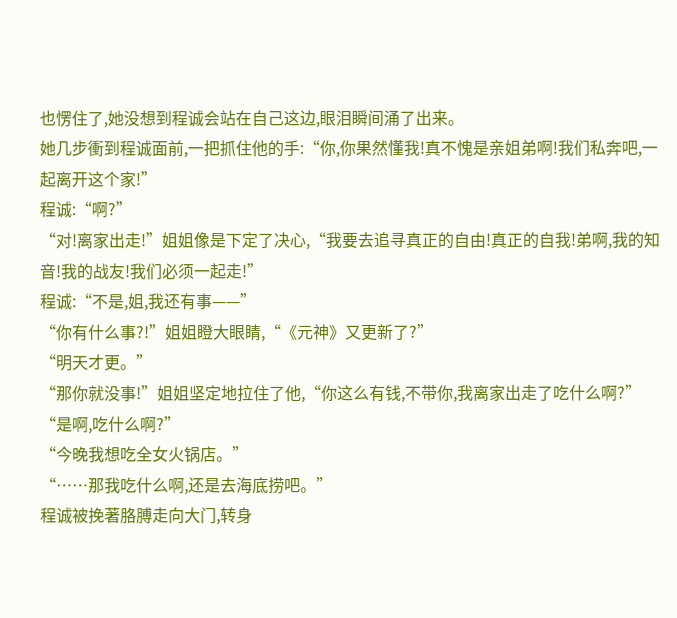也愣住了,她没想到程诚会站在自己这边,眼泪瞬间涌了出来。
她几步衝到程诚面前,一把抓住他的手:“你,你果然懂我!真不愧是亲姐弟啊!我们私奔吧,一起离开这个家!”
程诚:“啊?”
“对!离家出走!”姐姐像是下定了决心,“我要去追寻真正的自由!真正的自我!弟啊,我的知音!我的战友!我们必须一起走!”
程诚:“不是,姐,我还有事——”
“你有什么事?!”姐姐瞪大眼睛,“《元神》又更新了?”
“明天才更。”
“那你就没事!”姐姐坚定地拉住了他,“你这么有钱,不带你,我离家出走了吃什么啊?”
“是啊,吃什么啊?”
“今晚我想吃全女火锅店。”
“……那我吃什么啊,还是去海底捞吧。”
程诚被挽著胳膊走向大门,转身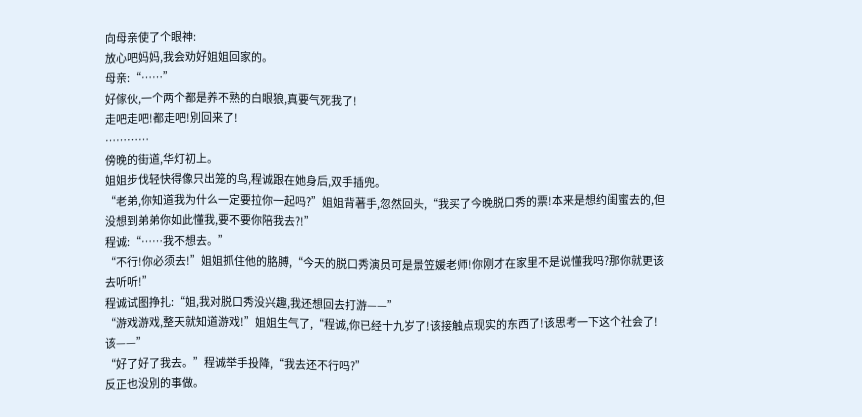向母亲使了个眼神:
放心吧妈妈,我会劝好姐姐回家的。
母亲:“……”
好傢伙,一个两个都是养不熟的白眼狼,真要气死我了!
走吧走吧!都走吧!別回来了!
…………
傍晚的街道,华灯初上。
姐姐步伐轻快得像只出笼的鸟,程诚跟在她身后,双手插兜。
“老弟,你知道我为什么一定要拉你一起吗?”姐姐背著手,忽然回头,“我买了今晚脱口秀的票!本来是想约闺蜜去的,但没想到弟弟你如此懂我,要不要你陪我去?!”
程诚:“……我不想去。”
“不行!你必须去!”姐姐抓住他的胳膊,“今天的脱口秀演员可是景笠媛老师!你刚才在家里不是说懂我吗?那你就更该去听听!”
程诚试图挣扎:“姐,我对脱口秀没兴趣,我还想回去打游——”
“游戏游戏,整天就知道游戏!”姐姐生气了,“程诚,你已经十九岁了!该接触点现实的东西了!该思考一下这个社会了!该——”
“好了好了我去。”程诚举手投降,“我去还不行吗?”
反正也没別的事做。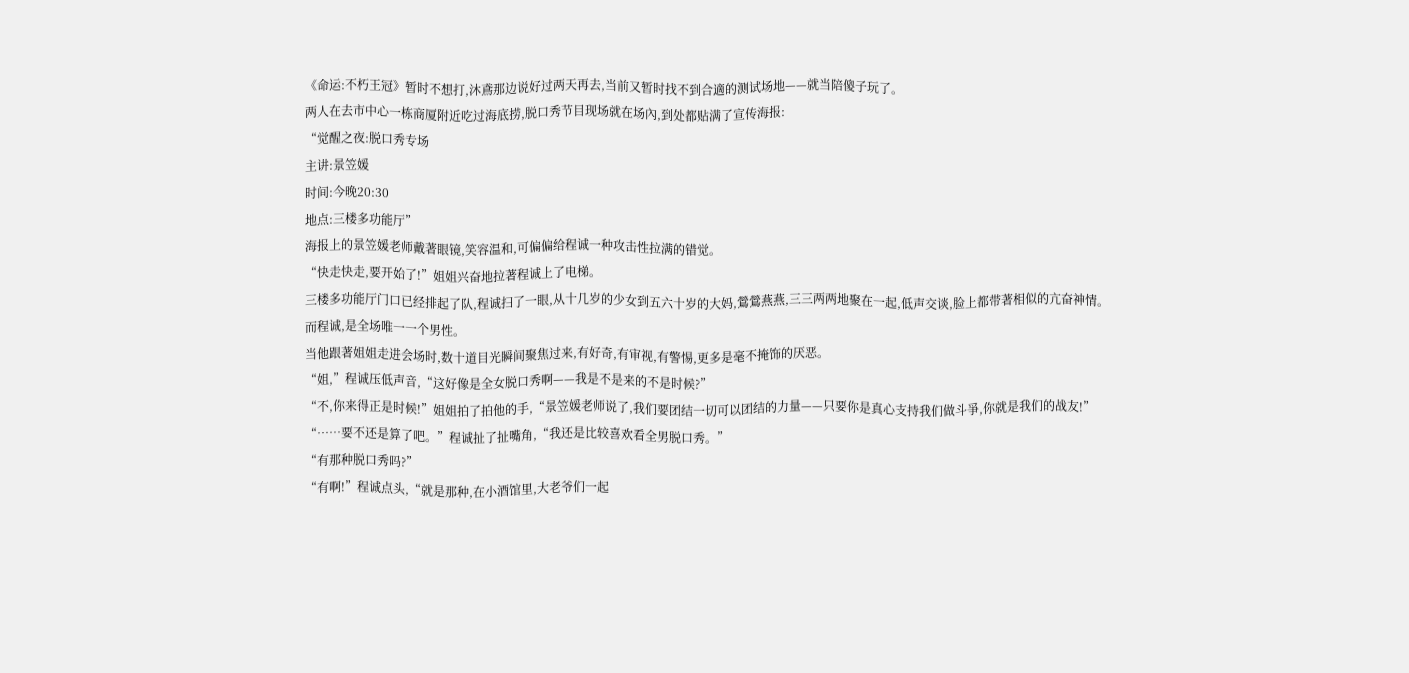《命运:不朽王冠》暂时不想打,沐鳶那边说好过两天再去,当前又暂时找不到合適的测试场地——就当陪傻子玩了。
两人在去市中心一栋商厦附近吃过海底捞,脱口秀节目现场就在场內,到处都贴满了宣传海报:
“觉醒之夜:脱口秀专场
主讲:景笠媛
时间:今晚20:30
地点:三楼多功能厅”
海报上的景笠媛老师戴著眼镜,笑容温和,可偏偏给程诚一种攻击性拉满的错觉。
“快走快走,要开始了!”姐姐兴奋地拉著程诚上了电梯。
三楼多功能厅门口已经排起了队,程诚扫了一眼,从十几岁的少女到五六十岁的大妈,鶯鶯燕燕,三三两两地聚在一起,低声交谈,脸上都带著相似的亢奋神情。
而程诚,是全场唯一一个男性。
当他跟著姐姐走进会场时,数十道目光瞬间聚焦过来,有好奇,有审视,有警惕,更多是毫不掩饰的厌恶。
“姐,”程诚压低声音,“这好像是全女脱口秀啊——我是不是来的不是时候?”
“不,你来得正是时候!”姐姐拍了拍他的手,“景笠媛老师说了,我们要团结一切可以团结的力量——只要你是真心支持我们做斗爭,你就是我们的战友!”
“……要不还是算了吧。”程诚扯了扯嘴角,“我还是比较喜欢看全男脱口秀。”
“有那种脱口秀吗?”
“有啊!”程诚点头,“就是那种,在小酒馆里,大老爷们一起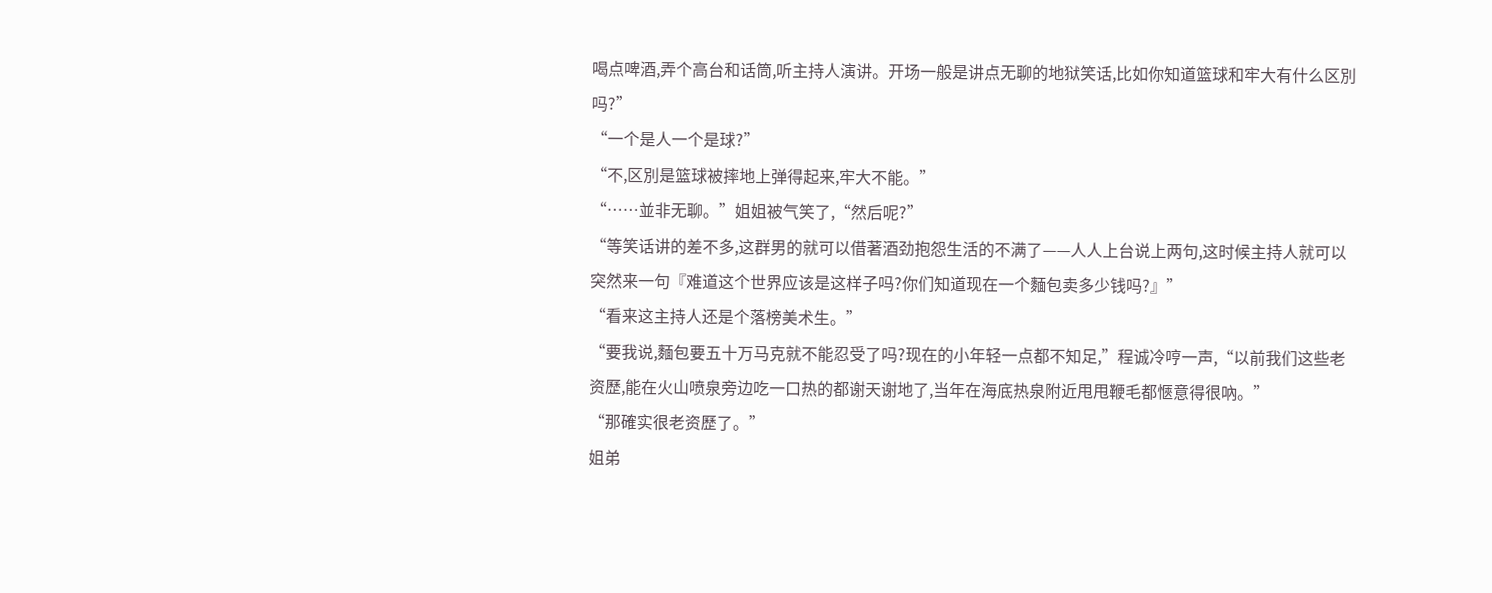喝点啤酒,弄个高台和话筒,听主持人演讲。开场一般是讲点无聊的地狱笑话,比如你知道篮球和牢大有什么区別吗?”
“一个是人一个是球?”
“不,区別是篮球被摔地上弹得起来,牢大不能。”
“……並非无聊。”姐姐被气笑了,“然后呢?”
“等笑话讲的差不多,这群男的就可以借著酒劲抱怨生活的不满了——人人上台说上两句,这时候主持人就可以突然来一句『难道这个世界应该是这样子吗?你们知道现在一个麵包卖多少钱吗?』”
“看来这主持人还是个落榜美术生。”
“要我说,麵包要五十万马克就不能忍受了吗?现在的小年轻一点都不知足,”程诚冷哼一声,“以前我们这些老资歷,能在火山喷泉旁边吃一口热的都谢天谢地了,当年在海底热泉附近甩甩鞭毛都愜意得很吶。”
“那確实很老资歷了。”
姐弟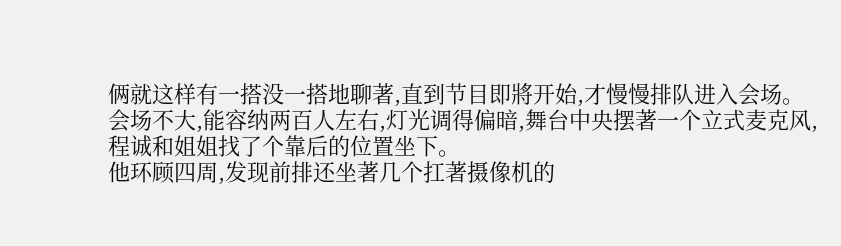俩就这样有一搭没一搭地聊著,直到节目即將开始,才慢慢排队进入会场。
会场不大,能容纳两百人左右,灯光调得偏暗,舞台中央摆著一个立式麦克风,程诚和姐姐找了个靠后的位置坐下。
他环顾四周,发现前排还坐著几个扛著摄像机的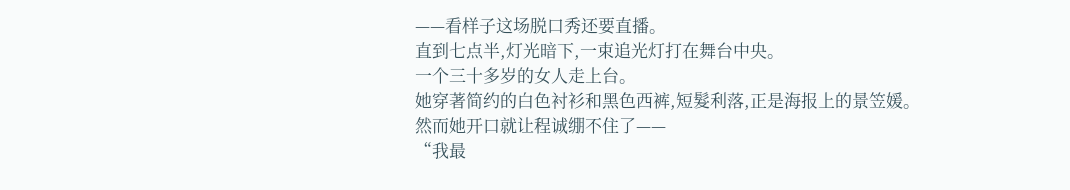——看样子这场脱口秀还要直播。
直到七点半,灯光暗下,一束追光灯打在舞台中央。
一个三十多岁的女人走上台。
她穿著简约的白色衬衫和黑色西裤,短髮利落,正是海报上的景笠媛。
然而她开口就让程诚绷不住了——
“我最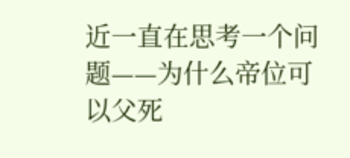近一直在思考一个问题——为什么帝位可以父死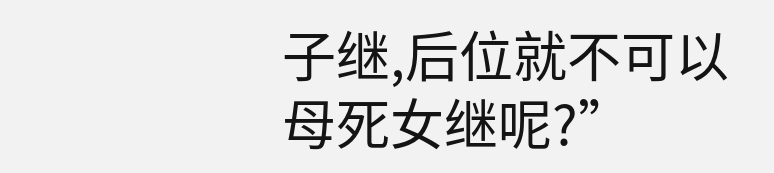子继,后位就不可以母死女继呢?”